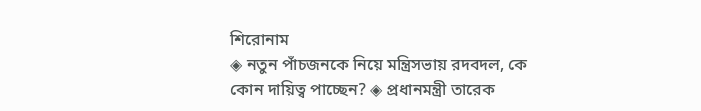শিরোনাম
◈ নতুন পাঁচজনকে নিয়ে মন্ত্রিসভায় রদবদল, কে কোন দায়িত্ব পাচ্ছেন? ◈ প্রধানমন্ত্রী তারেক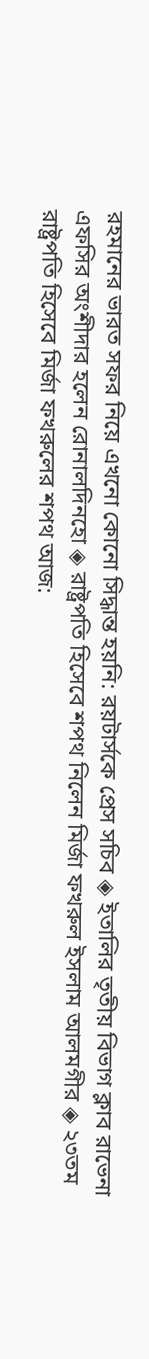রহমানের ভারত সফর নিয়ে এখনো কোনো সিদ্ধান্ত হয়নি: রয়টার্সকে প্রেস সচিব ◈ ইতালির তৃতীয় বিভাগ ক্লাব রাভেনা এফসির অংশীদার হলেন রোনালদিনহো ◈ রাষ্ট্রপতি হিসেবে শপথ নিলেন মির্জা ফখরুল ইসলাম আলমগীর ◈ ২৩তম রাষ্ট্রপতি হিসেবে মির্জা ফখরুলের শপথ আজ: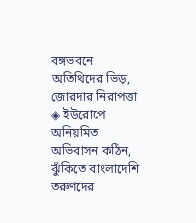বঙ্গভবনে অতিথিদের ভিড়, জোরদার নিরাপত্তা ◈ ইউরোপে অনিয়মিত অভিবাসন কঠিন, ঝুঁকিতে বাংলাদেশি তরুণদের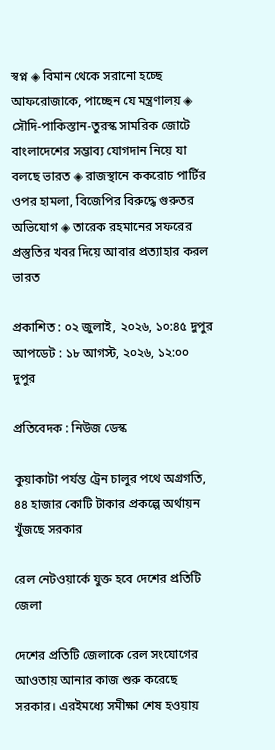স্বপ্ন ◈ বিমান থেকে সরানো হচ্ছে আফরোজাকে, পাচ্ছেন যে মন্ত্রণালয় ◈ সৌদি-পাকিস্তান-তুরস্ক সামরিক জোটে বাংলাদেশের সম্ভাব্য যোগদান নিয়ে যা বলছে ভারত ◈ রাজস্থানে ককরোচ পার্টির ওপর হামলা, বিজেপির বিরুদ্ধে গুরুতর অভিযোগ ◈ তারেক রহমানের সফরের প্রস্তুতির খবর দিয়ে আবার প্রত্যাহার করল ভারত

প্রকাশিত : ০২ জুলাই, ২০২৬, ১০:৪৫ দুপুর
আপডেট : ১৮ আগস্ট, ২০২৬, ১২:০০ দুপুর

প্রতিবেদক : নিউজ ডেস্ক

কুয়াকাটা পর্যন্ত ট্রেন চালুর পথে অগ্রগতি, ৪৪ হাজার কোটি টাকার প্রকল্পে অর্থায়ন খুঁজছে সরকার

রেল নেটওয়ার্কে যুক্ত হবে দেশের প্রতিটি জেলা

দেশের প্রতিটি জেলাকে রেল সংযোগের আওতায় আনার কাজ শুরু করেছে সরকার। এরইমধ্যে সমীক্ষা শেষ হওয়ায়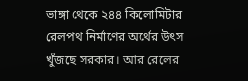ভাঙ্গা থেকে ২৪৪ কিলোমিটার রেলপথ নির্মাণের অর্থের উৎস খুঁজছে সরকার। আর রেলের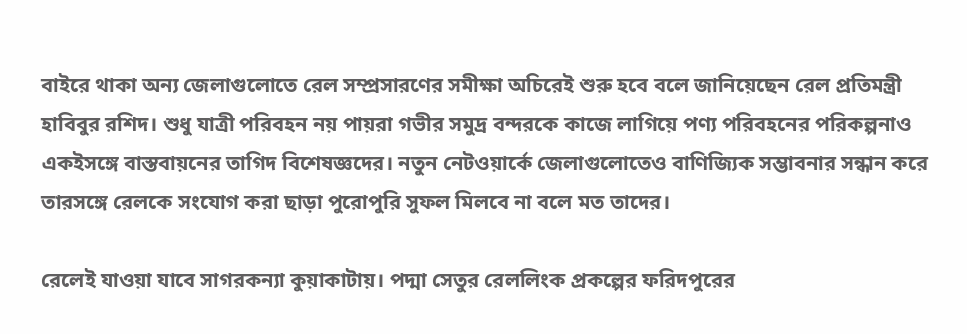বাইরে থাকা অন্য জেলাগুলোতে রেল সম্প্রসারণের সমীক্ষা অচিরেই শুরু হবে বলে জানিয়েছেন রেল প্রতিমন্ত্রী হাবিবুর রশিদ। শুধু যাত্রী পরিবহন নয় পায়রা গভীর সমুদ্র বন্দরকে কাজে লাগিয়ে পণ্য পরিবহনের পরিকল্পনাও একইসঙ্গে বাস্তবায়নের তাগিদ বিশেষজ্ঞদের। নতুন নেটওয়ার্কে জেলাগুলোতেও বাণিজ্যিক সম্ভাবনার সন্ধান করে তারসঙ্গে রেলকে সংযোগ করা ছাড়া পুরোপুরি সুফল মিলবে না বলে মত তাদের।

রেলেই যাওয়া যাবে সাগরকন্যা কুয়াকাটায়। পদ্মা সেতুর রেললিংক প্রকল্পের ফরিদপুরের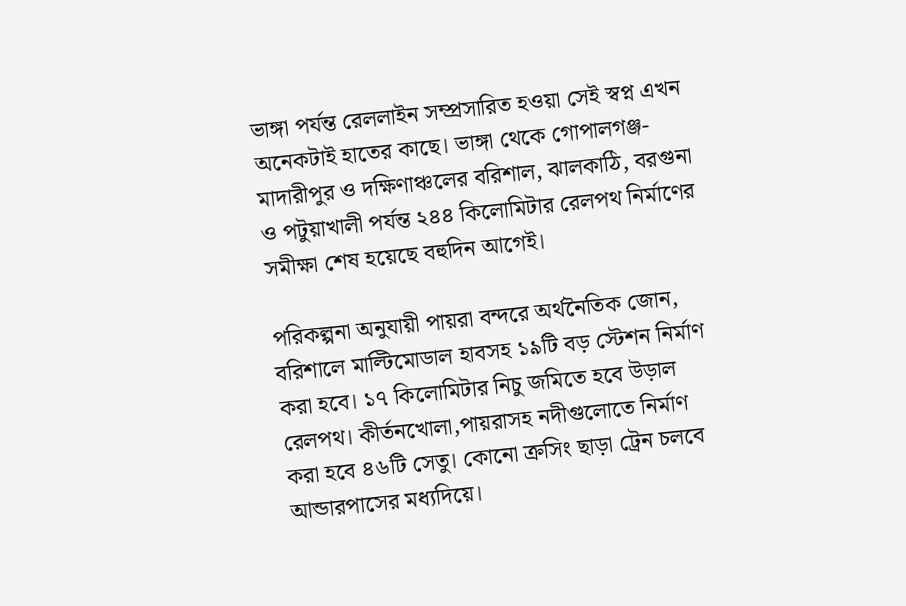ভাঙ্গা পর্যন্ত রেললাইন সম্প্রসারিত হওয়া সেই স্বপ্ন এখন অনেকটাই হাতের কাছে। ভাঙ্গা থেকে গোপালগঞ্জ-মাদারীপুর ও দক্ষিণাঞ্চলের বরিশাল, ঝালকাঠি, বরগুনা ও পটুয়াখালী পর্যন্ত ২৪৪ কিলোমিটার রেলপথ নির্মাণের সমীক্ষা শেষ হয়েছে বহুদিন আগেই।

পরিকল্পনা অনুযায়ী পায়রা বন্দরে অর্থনৈতিক জোন, বরিশালে মাল্টিমোডাল হাবসহ ১৯টি বড় স্টেশন নির্মাণ করা হবে। ১৭ কিলোমিটার নিচু জমিতে হবে উড়াল রেলপথ। কীর্তনখোলা,পায়রাসহ নদীগুলোতে নির্মাণ করা হবে ৪৬টি সেতু। কোনো ক্রসিং ছাড়া ট্রেন চলবে আন্ডারপাসের মধ্যদিয়ে।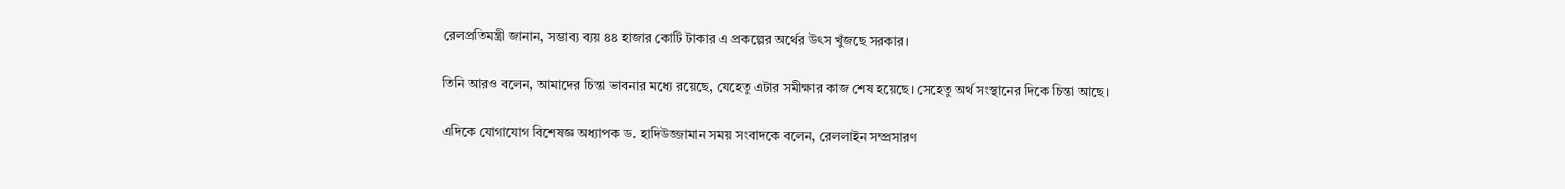রেলপ্রতিমন্ত্রী জানান, সম্ভাব্য ব্যয় ৪৪ হাজার কোটি টাকার এ প্রকল্পের অর্থের উৎস খুঁজছে সরকার।

তিনি আরও বলেন, আমাদের চিন্তা ভাবনার মধ্যে রয়েছে, যেহেতু এটার সমীক্ষার কাজ শেষ হয়েছে। সেহেতু অর্থ সংস্থানের দিকে চিন্তা আছে।

এদিকে যোগাযোগ বিশেষজ্ঞ অধ্যাপক ড. হাদিউজ্জামান সময় সংবাদকে বলেন, রেললাইন সম্প্রসারণ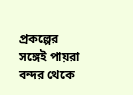প্রকল্পের সঙ্গেই পায়রা বন্দর থেকে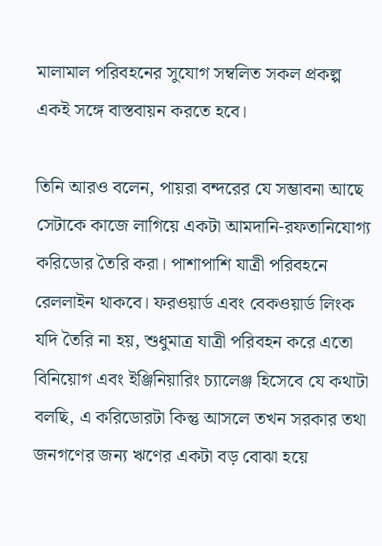মালামাল পরিবহনের সুযোগ সম্বলিত সকল প্রকল্প একই সঙ্গে বাস্তবায়ন করতে হবে।

তিনি আরও বলেন, পায়রা বন্দরের যে সম্ভাবনা আছে সেটাকে কাজে লাগিয়ে একটা আমদানি-রফতানিযোগ্য করিডোর তৈরি করা। পাশাপাশি যাত্রী পরিবহনে রেললাইন থাকবে। ফরওয়ার্ড এবং বেকওয়ার্ড লিংক যদি তৈরি না হয়, শুধুমাত্র যাত্রী পরিবহন করে এতো বিনিয়োগ এবং ইঞ্জিনিয়ারিং চ্যালেঞ্জ হিসেবে যে কথাটা বলছি, এ করিডোরটা কিন্তু আসলে তখন সরকার তথা জনগণের জন্য ঋণের একটা বড় বোঝা হয়ে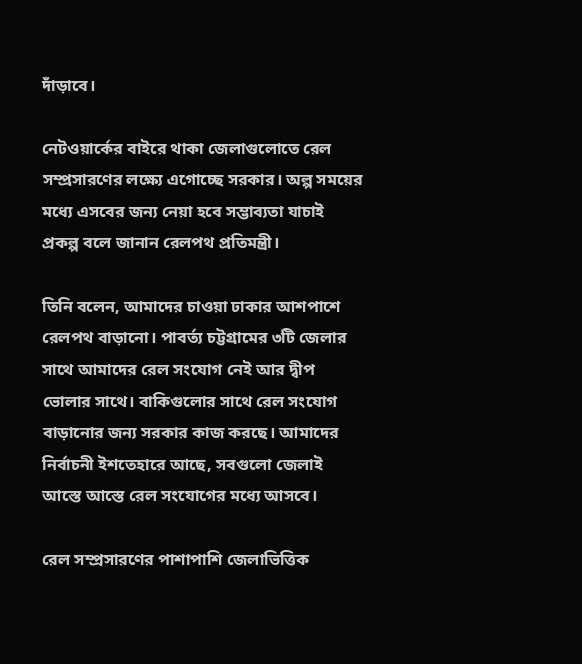দাঁড়াবে।

নেটওয়ার্কের বাইরে থাকা জেলাগুলোতে রেল সম্প্রসারণের লক্ষ্যে এগোচ্ছে সরকার। অল্প সময়ের মধ্যে এসবের জন্য নেয়া হবে সম্ভাব্যতা যাচাই প্রকল্প বলে জানান রেলপথ প্রতিমন্ত্রী।

তিনি বলেন, আমাদের চাওয়া ঢাকার আশপাশে রেলপথ বাড়ানো। পাবর্ত্য চট্টগ্রামের ৩টি জেলার সাথে আমাদের রেল সংযোগ নেই আর দ্বীপ ভোলার সাথে। বাকিগুলোর সাথে রেল সংযোগ বাড়ানোর জন্য সরকার কাজ করছে। আমাদের নির্বাচনী ইশতেহারে আছে, সবগুলো জেলাই আস্তে আস্তে রেল সংযোগের মধ্যে আসবে।

রেল সম্প্রসারণের পাশাপাশি জেলাভিত্তিক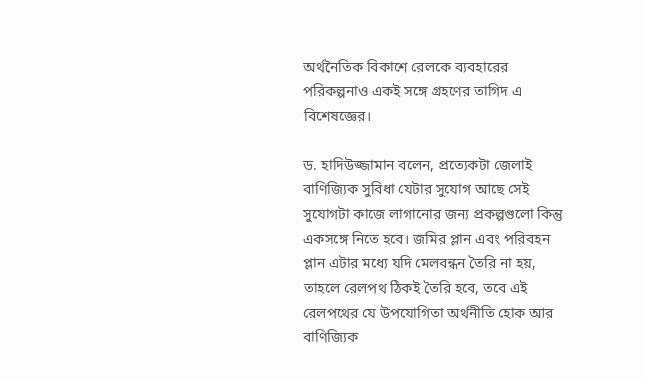অর্থনৈতিক বিকাশে রেলকে ব্যবহারের পরিকল্পনাও একই সঙ্গে গ্রহণের তাগিদ এ বিশেষজ্ঞের।

ড. হাদিউজ্জামান বলেন, প্রত্যেকটা জেলাই বাণিজ্যিক সুবিধা যেটার সুযোগ আছে সেই সুযোগটা কাজে লাগানোর জন্য প্রকল্পগুলো কিন্তু একসঙ্গে নিতে হবে। জমির প্লান এবং পরিবহন প্লান এটার মধ্যে যদি মেলবন্ধন তৈরি না হয়, তাহলে রেলপথ ঠিকই তৈরি হবে, তবে এই রেলপথের যে উপযোগিতা অর্থনীতি হোক আর বাণিজ্যিক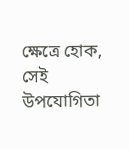ক্ষেত্রে হোক, সেই উপযোগিতা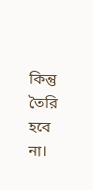কিন্তু তৈরি হবে না।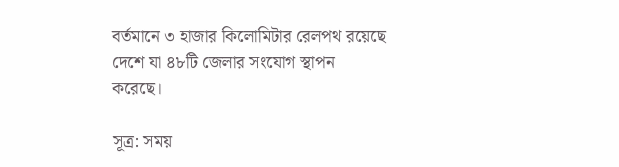বর্তমানে ৩ হাজার কিলোমিটার রেলপথ রয়েছে দেশে যা ৪৮টি জেলার সংযোগ স্থাপন করেছে।

সূত্র: সময়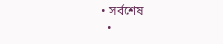• সর্বশেষ
  •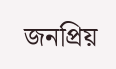জনপ্রিয়